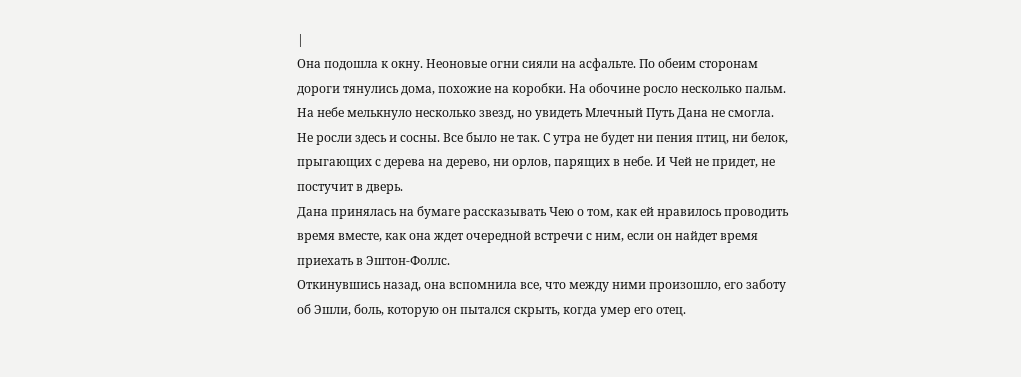|
Она подошла к окну. Неоновые огни сияли на асфальте. По обеим сторонам дороги тянулись дома, похожие на коробки. На обочине росло несколько пальм. На небе мелькнуло несколько звезд, но увидеть Млечный Путь Дана не смогла.
Не росли здесь и сосны. Все было не так. С утра не будет ни пения птиц, ни белок, прыгающих с дерева на дерево, ни орлов, парящих в небе. И Чей не придет, не постучит в дверь.
Дана принялась на бумаге рассказывать Чею о том, как ей нравилось проводить время вместе, как она ждет очередной встречи с ним, если он найдет время приехать в Эштон-Фоллс.
Откинувшись назад, она вспомнила все, что между ними произошло, его заботу об Эшли, боль, которую он пытался скрыть, когда умер его отец.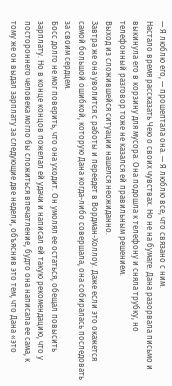— Я люблю его, — прошептала она. — Я люблю все, что связано с ним.
Настало время рассказать Чею о своих чувствах. Но не на бумаге. Дана разорвала письмо и выкинула его в корзину для мусора. Она подошла к телефону и сняла трубку, но телефонный разговор тоже не казался ей правильным решением.
Выход из сложившейся ситуации нашелся неожиданно.
Завтра же она уволится с работы и переедет в Вордман-Холлоу. Даже если это окажется самой большой ошибкой, которую Дана когда-либо совершала, она собиралась последовать за своим сердцем.
Босс долго не мог поверить, что она уходит. Он умолял ее остаться, обещал повысить зарплату. Но в конце концов пожелал ей удачи и написал ей такую рекомендацию, что у постороннего человека могло бы сложиться впечатление, будто она написала ее сама, к тому же он выдал зарплату за следующие две недели, объяснив это тем, что Дана «это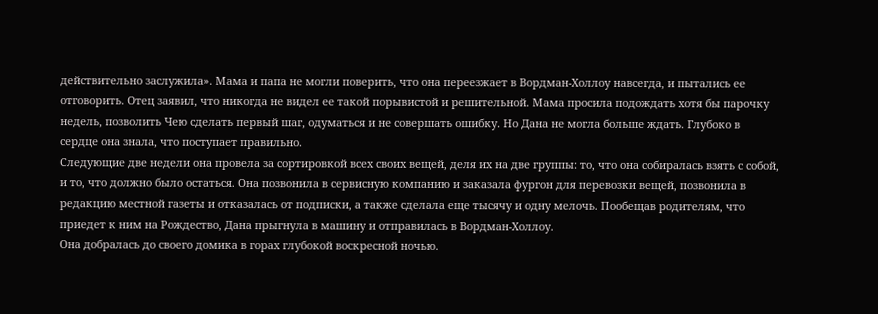действительно заслужила». Мама и папа не могли поверить, что она переезжает в Вордман-Холлоу навсегда, и пытались ее отговорить. Отец заявил, что никогда не видел ее такой порывистой и решительной. Мама просила подождать хотя бы парочку недель, позволить Чею сделать первый шаг, одуматься и не совершать ошибку. Но Дана не могла больше ждать. Глубоко в сердце она знала, что поступает правильно.
Следующие две недели она провела за сортировкой всех своих вещей, деля их на две группы: то, что она собиралась взять с собой, и то, что должно было остаться. Она позвонила в сервисную компанию и заказала фургон для перевозки вещей, позвонила в редакцию местной газеты и отказалась от подписки, а также сделала еще тысячу и одну мелочь. Пообещав родителям, что приедет к ним на Рождество, Дана прыгнула в машину и отправилась в Вордман-Холлоу.
Она добралась до своего домика в горах глубокой воскресной ночью.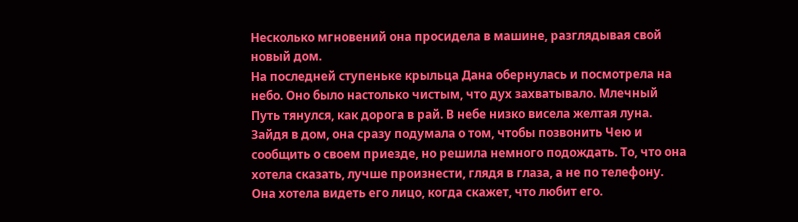Несколько мгновений она просидела в машине, разглядывая свой новый дом.
На последней ступеньке крыльца Дана обернулась и посмотрела на небо. Оно было настолько чистым, что дух захватывало. Млечный Путь тянулся, как дорога в рай. В небе низко висела желтая луна.
Зайдя в дом, она сразу подумала о том, чтобы позвонить Чею и сообщить о своем приезде, но решила немного подождать. То, что она хотела сказать, лучше произнести, глядя в глаза, а не по телефону. Она хотела видеть его лицо, когда скажет, что любит его.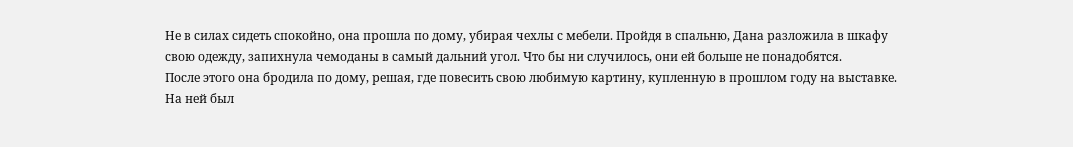Не в силах сидеть спокойно, она прошла по дому, убирая чехлы с мебели. Пройдя в спальню, Дана разложила в шкафу свою одежду, запихнула чемоданы в самый дальний угол. Что бы ни случилось, они ей больше не понадобятся.
После этого она бродила по дому, решая, где повесить свою любимую картину, купленную в прошлом году на выставке. На ней был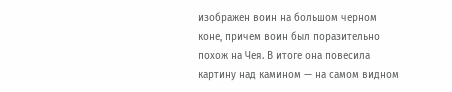изображен воин на большом черном коне, причем воин был поразительно похож на Чея. В итоге она повесила картину над камином — на самом видном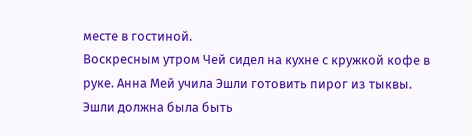месте в гостиной.
Воскресным утром Чей сидел на кухне с кружкой кофе в руке. Анна Мей учила Эшли готовить пирог из тыквы. Эшли должна была быть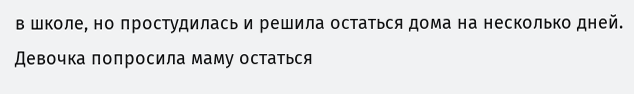в школе, но простудилась и решила остаться дома на несколько дней.
Девочка попросила маму остаться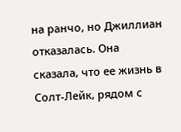на ранчо, но Джиллиан отказалась. Она сказала, что ее жизнь в Солт-Лейк, рядом с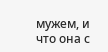мужем, и что она с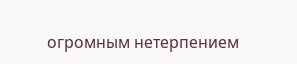огромным нетерпением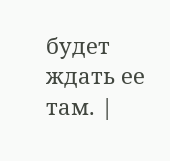будет ждать ее там. |